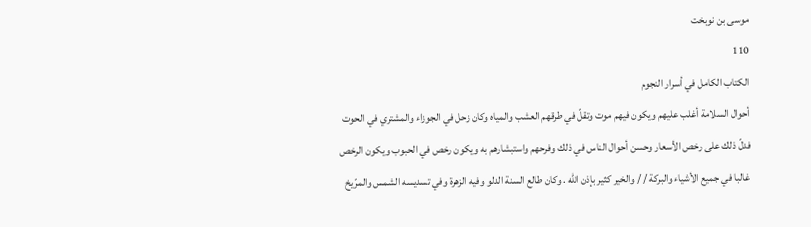موسى بن نوبخت
110
الكتاب الكامل في أسرار النجوم
أحوال السلامة أغلب عليهم ويكون فيهم موت وتقلّ في طرقهم العشب والمياه وكان زحل في الجوزاء والمشتري في الحوت فدلّ ذلك على رخص الأسعار وحسن أحوال الناس في ذلك وفرحهم واستبشارهم به ويكون رخص في الحبوب ويكون الرخص غالبا في جميع الأشياء والبركة / / والخير كثير بإذن اللّه . وكان طالع السنة الدلو وفيه الزهرة وفي تسديسه الشمس والمرّيخ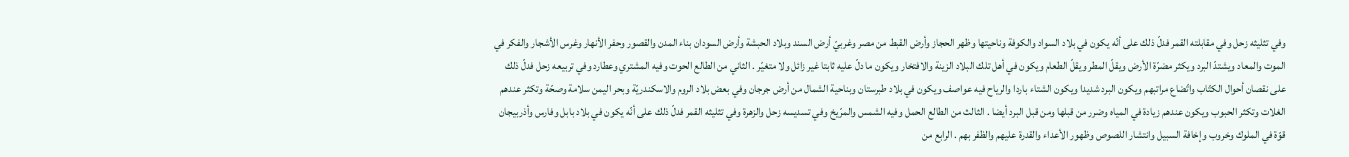وفي تثليثه زحل وفي مقابلته القمر فدلّ ذلك على أنّه يكون في بلاد السواد والكوفة وناحيتها وظهر الحجاز وأرض القبط من مصر وغربيّ أرض السند وبلاد الحبشة وأرض السودان بناء المدن والقصور وحفر الأنهار وغرس الأشجار والفكر في الموت والمعاد ويشتدّ البرد ويكثر مضرّة الأرض ويقلّ المطر ويقلّ الطعام ويكون في أهل تلك البلاد الزينة والافتخار ويكون ما دلّ عليه ثابتا غير زائل ولا متغيّر . الثاني من الطالع الحوت وفيه المشتري وعطارد وفي تربيعه زحل فدلّ ذلك على نقصان أحوال الكتّاب واتّضاع مراتبهم ويكون البرد شديدا ويكون الشتاء باردا والرياح فيه عواصف ويكون في بلاد طبرستان وبناحية الشمال من أرض جرجان وفي بعض بلاد الروم والاسكندريّة وبحر اليمن سلامة وصحّة وتكثر عندهم الغلات وتكثر الحبوب ويكون عندهم زيادة في المياه وضرر من قبلها ومن قبل البرد أيضا . الثالث من الطالع الحمل وفيه الشمس والمرّيخ وفي تسديسه زحل والزهرة وفي تثليثه القمر فدلّ ذلك على أنّه يكون في بلاد بابل وفارس وأذربيجان قوّة في الملوك وخروب وإخافة السبيل وانتشار اللصوص وظهور الأعداء والقدرة عليهم والظفر بهم . الرابع من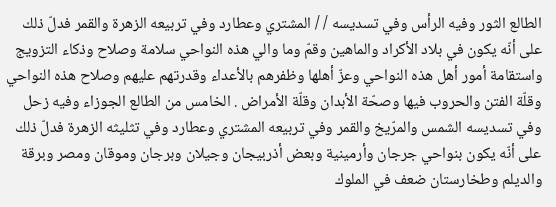الطالع الثور وفيه الرأس وفي تسديسه / / المشتري وعطارد وفي تربيعه الزهرة والقمر فدلّ ذلك على أنّه يكون في بلاد الأكراد والماهين وقمّ وما والي هذه النواحي سلامة وصلاح وذكاء التزويج واستقامة أمور أهل هذه النواحي وعزّ أهلها وظفرهم بالأعداء وقدرتهم عليهم وصلاح هذه النواحي وقلّة الفتن والحروب فيها وصحّة الأبدان وقلّة الأمراض . الخامس من الطالع الجوزاء وفيه زحل وفي تسديسه الشمس والمرّيخ والقمر وفي تربيعه المشتري وعطارد وفي تثليثه الزهرة فدلّ ذلك على أنّه يكون بنواحي جرجان وأرمينية وبعض أذربيجان وجيلان وبرجان وموقان ومصر وبرقة والديلم وطخارستان ضعف في الملوك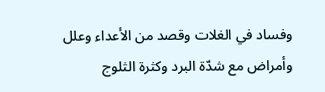وفساد في الغلات وقصد من الأعداء وعلل وأمراض مع شدّة البرد وكثرة الثلوج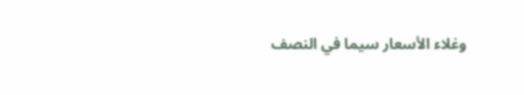وغلاء الأسعار سيما في النصف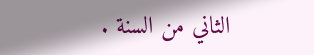الثاني من السنة .